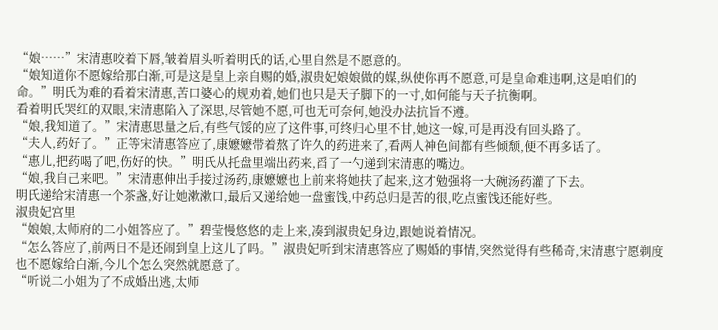“娘……”宋清惠咬着下唇,皱着眉头听着明氏的话,心里自然是不愿意的。
“娘知道你不愿嫁给那白渐,可是这是皇上亲自赐的婚,淑贵妃娘娘做的媒,纵使你再不愿意,可是皇命难违啊,这是咱们的命。”明氏为难的看着宋清惠,苦口婆心的规劝着,她们也只是天子脚下的一寸,如何能与天子抗衡啊。
看着明氏哭红的双眼,宋清惠陷入了深思,尽管她不愿,可也无可奈何,她没办法抗旨不遵。
“娘,我知道了。”宋清惠思量之后,有些气馁的应了这件事,可终归心里不甘,她这一嫁,可是再没有回头路了。
“夫人,药好了。”正等宋清惠答应了,康嬷嬷带着熬了许久的药进来了,看两人神色间都有些倾颓,便不再多话了。
“惠儿,把药喝了吧,伤好的快。”明氏从托盘里端出药来,舀了一勺递到宋清惠的嘴边。
“娘,我自己来吧。”宋清惠伸出手接过汤药,康嬷嬷也上前来将她扶了起来,这才勉强将一大碗汤药灌了下去。
明氏递给宋清惠一个茶盏,好让她漱漱口,最后又递给她一盘蜜饯,中药总归是苦的很,吃点蜜饯还能好些。
淑贵妃宫里
“娘娘,太师府的二小姐答应了。”碧莹慢悠悠的走上来,凑到淑贵妃身边,跟她说着情况。
“怎么答应了,前两日不是还闹到皇上这儿了吗。”淑贵妃听到宋清惠答应了赐婚的事情,突然觉得有些稀奇,宋清惠宁愿剃度也不愿嫁给白渐,今儿个怎么突然就愿意了。
“听说二小姐为了不成婚出逃,太师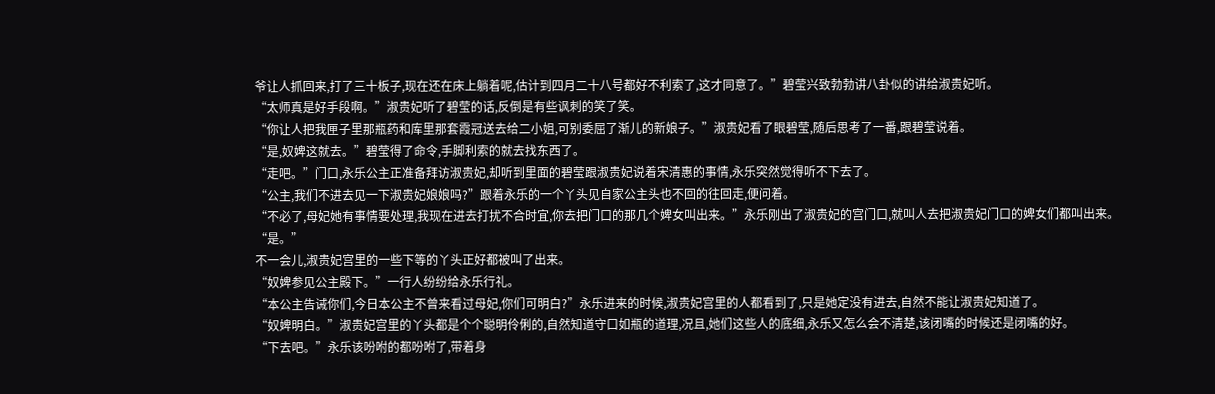爷让人抓回来,打了三十板子,现在还在床上躺着呢,估计到四月二十八号都好不利索了,这才同意了。”碧莹兴致勃勃讲八卦似的讲给淑贵妃听。
“太师真是好手段啊。”淑贵妃听了碧莹的话,反倒是有些讽刺的笑了笑。
“你让人把我匣子里那瓶药和库里那套霞冠送去给二小姐,可别委屈了渐儿的新娘子。”淑贵妃看了眼碧莹,随后思考了一番,跟碧莹说着。
“是,奴婢这就去。”碧莹得了命令,手脚利索的就去找东西了。
“走吧。”门口,永乐公主正准备拜访淑贵妃,却听到里面的碧莹跟淑贵妃说着宋清惠的事情,永乐突然觉得听不下去了。
“公主,我们不进去见一下淑贵妃娘娘吗?”跟着永乐的一个丫头见自家公主头也不回的往回走,便问着。
“不必了,母妃她有事情要处理,我现在进去打扰不合时宜,你去把门口的那几个婢女叫出来。”永乐刚出了淑贵妃的宫门口,就叫人去把淑贵妃门口的婢女们都叫出来。
“是。”
不一会儿,淑贵妃宫里的一些下等的丫头正好都被叫了出来。
“奴婢参见公主殿下。”一行人纷纷给永乐行礼。
“本公主告诫你们,今日本公主不曾来看过母妃,你们可明白?”永乐进来的时候,淑贵妃宫里的人都看到了,只是她定没有进去,自然不能让淑贵妃知道了。
“奴婢明白。”淑贵妃宫里的丫头都是个个聪明伶俐的,自然知道守口如瓶的道理,况且,她们这些人的底细,永乐又怎么会不清楚,该闭嘴的时候还是闭嘴的好。
“下去吧。”永乐该吩咐的都吩咐了,带着身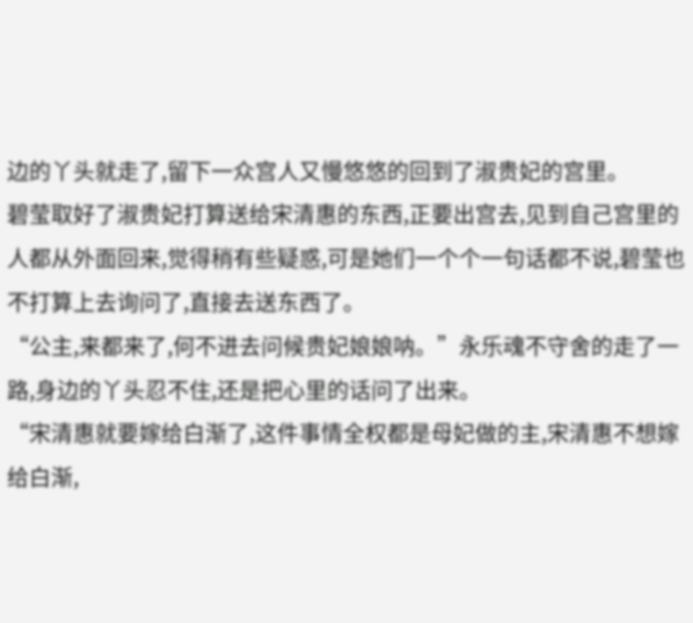边的丫头就走了,留下一众宫人又慢悠悠的回到了淑贵妃的宫里。
碧莹取好了淑贵妃打算送给宋清惠的东西,正要出宫去,见到自己宫里的人都从外面回来,觉得稍有些疑惑,可是她们一个个一句话都不说,碧莹也不打算上去询问了,直接去送东西了。
“公主,来都来了,何不进去问候贵妃娘娘呐。”永乐魂不守舍的走了一路,身边的丫头忍不住,还是把心里的话问了出来。
“宋清惠就要嫁给白渐了,这件事情全权都是母妃做的主,宋清惠不想嫁给白渐,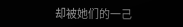却被她们的一己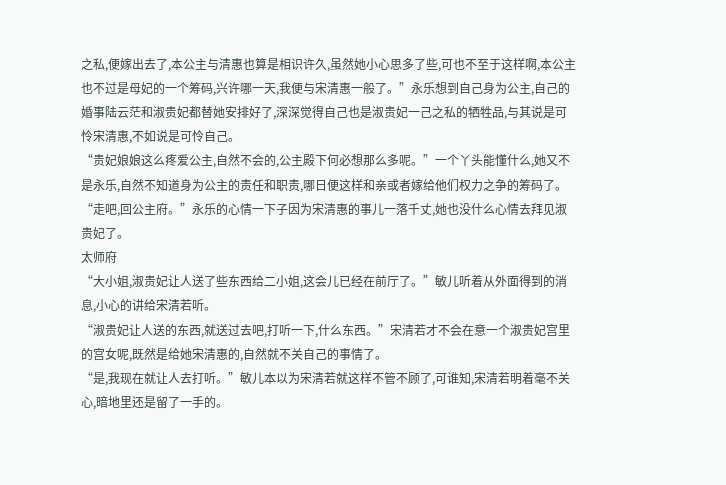之私,便嫁出去了,本公主与清惠也算是相识许久,虽然她小心思多了些,可也不至于这样啊,本公主也不过是母妃的一个筹码,兴许哪一天,我便与宋清惠一般了。”永乐想到自己身为公主,自己的婚事陆云茫和淑贵妃都替她安排好了,深深觉得自己也是淑贵妃一己之私的牺牲品,与其说是可怜宋清惠,不如说是可怜自己。
“贵妃娘娘这么疼爱公主,自然不会的,公主殿下何必想那么多呢。”一个丫头能懂什么,她又不是永乐,自然不知道身为公主的责任和职责,哪日便这样和亲或者嫁给他们权力之争的筹码了。
“走吧,回公主府。”永乐的心情一下子因为宋清惠的事儿一落千丈,她也没什么心情去拜见淑贵妃了。
太师府
“大小姐,淑贵妃让人送了些东西给二小姐,这会儿已经在前厅了。”敏儿听着从外面得到的消息,小心的讲给宋清若听。
“淑贵妃让人送的东西,就送过去吧,打听一下,什么东西。”宋清若才不会在意一个淑贵妃宫里的宫女呢,既然是给她宋清惠的,自然就不关自己的事情了。
“是,我现在就让人去打听。”敏儿本以为宋清若就这样不管不顾了,可谁知,宋清若明着毫不关心,暗地里还是留了一手的。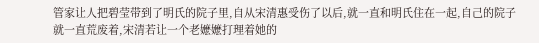管家让人把碧莹带到了明氏的院子里,自从宋清惠受伤了以后,就一直和明氏住在一起,自己的院子就一直荒废着,宋清若让一个老嬷嬷打理着她的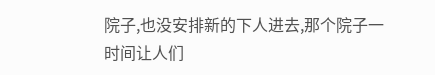院子,也没安排新的下人进去,那个院子一时间让人们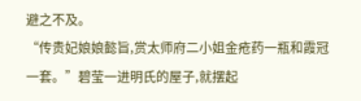避之不及。
“传贵妃娘娘懿旨,赏太师府二小姐金疮药一瓶和霞冠一套。”碧莹一进明氏的屋子,就摆起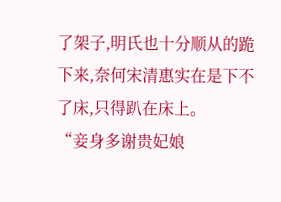了架子,明氏也十分顺从的跪下来,奈何宋清惠实在是下不了床,只得趴在床上。
“妾身多谢贵妃娘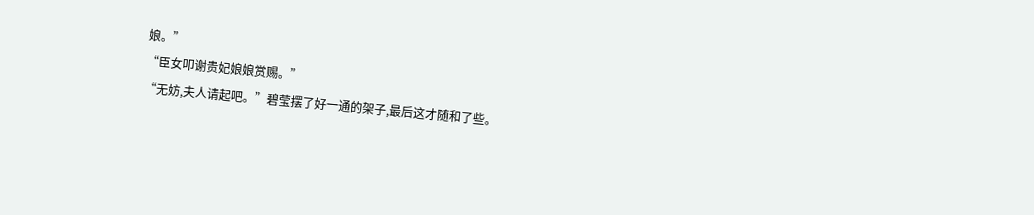娘。”
“臣女叩谢贵妃娘娘赏赐。”
“无妨,夫人请起吧。”碧莹摆了好一通的架子,最后这才随和了些。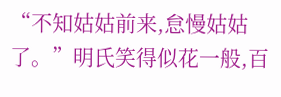“不知姑姑前来,怠慢姑姑了。”明氏笑得似花一般,百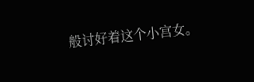般讨好着这个小宫女。